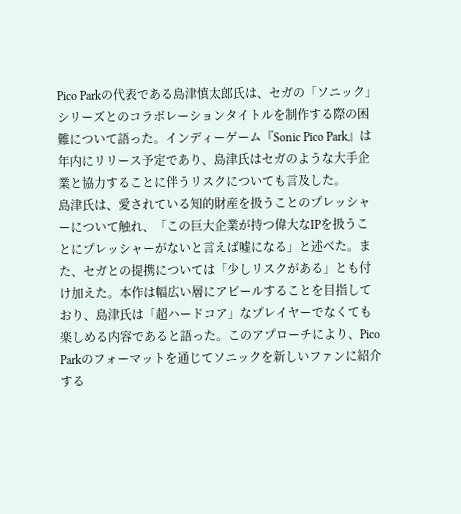Pico Parkの代表である島津慎太郎氏は、セガの「ソニック」シリーズとのコラボレーションタイトルを制作する際の困難について語った。インディーゲーム『Sonic Pico Park』は年内にリリース予定であり、島津氏はセガのような大手企業と協力することに伴うリスクについても言及した。
島津氏は、愛されている知的財産を扱うことのプレッシャーについて触れ、「この巨大企業が持つ偉大なIPを扱うことにプレッシャーがないと言えば嘘になる」と述べた。また、セガとの提携については「少しリスクがある」とも付け加えた。本作は幅広い層にアピールすることを目指しており、島津氏は「超ハードコア」なプレイヤーでなくても楽しめる内容であると語った。このアプローチにより、Pico Parkのフォーマットを通じてソニックを新しいファンに紹介する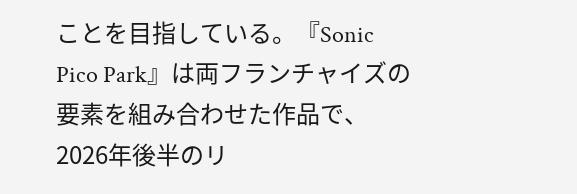ことを目指している。『Sonic Pico Park』は両フランチャイズの要素を組み合わせた作品で、2026年後半のリ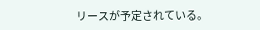リースが予定されている。